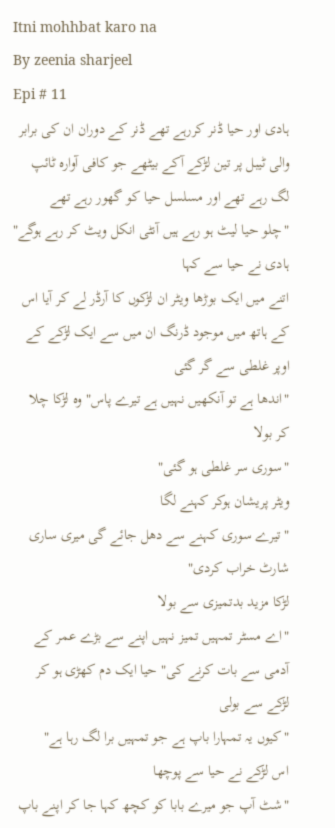Itni mohhbat karo na
By zeenia sharjeel
Epi # 11
ہادی اور حیا ڈنر کررہے تھے ڈنر کے دوران ان کی برابر والی ٹیبل پر تین لڑکے آکے بیٹھے جو کافی آوارہ ٹائپ لگ رہے تھے اور مسلسل حیا کو گھور رہے تھے
"چلو حیا لیٹ ہو رہے ہیں آنٹی انکل ویٹ کر رہے ہوگے" ہادی نے حیا سے کہا
اتنے میں ایک بوڑھا ویٹر ان لڑکوں کا آرڈر لے کر آیا اس کے ہاتھ میں موجود ڈرنگ ان میں سے ایک لڑکے کے اوپر غلطی سے گر گئی
"اندھا ہے تو آنکھیں نہیں ہے تیرے پاس" وہ لڑکا چلا کر بولا
"سوری سر غلطی ہو گئی"
ویٹر پریشان ہوکر کہنے لگا
"تیرے سوری کہنے سے دھل جائے گی میری ساری شارٹ خراب کردی"
لڑکا مزید بدتمیزی سے بولا
"اے مسٹر تمہیں تمیز نہیں اپنے سے بڑے عمر کے آدمی سے بات کرنے کی" حیا ایک دم کھڑی ہو کر لڑکے سے بولی
"کیوں یہ تمہارا باپ ہے جو تمہیں برا لگ رہا ہے"
اس لڑکے نے حیا سے پوچھا
"شٹ آپ جو میرے بابا کو کچھ کہا جا کر اپنے باپ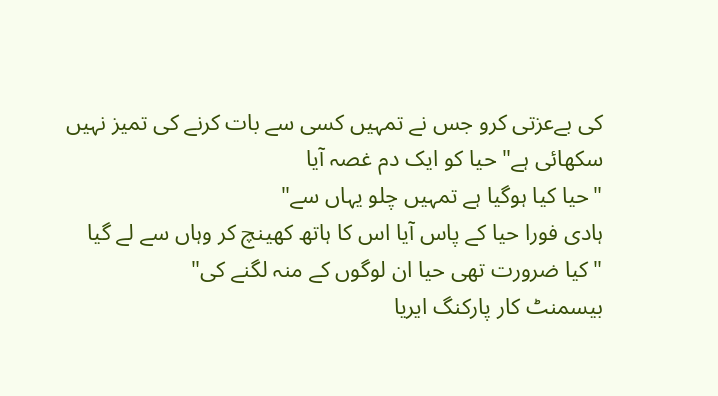کی بےعزتی کرو جس نے تمہیں کسی سے بات کرنے کی تمیز نہیں سکھائی ہے" حیا کو ایک دم غصہ آیا
"حیا کیا ہوگیا ہے تمہیں چلو یہاں سے"
ہادی فورا حیا کے پاس آیا اس کا ہاتھ کھینچ کر وہاں سے لے گیا
"کیا ضرورت تھی حیا ان لوگوں کے منہ لگنے کی"
بیسمنٹ کار پارکنگ ایریا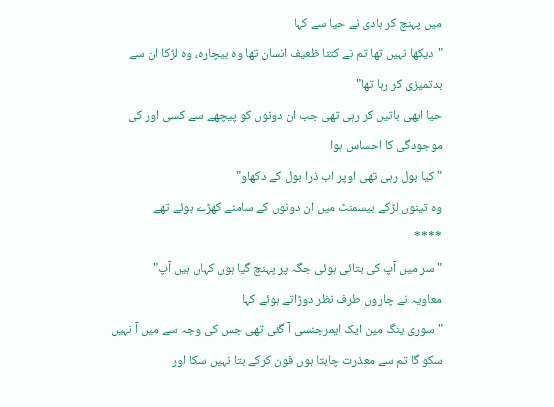میں پہنچ کر ہادی نے حیا سے کہا
"دیکھا نہیں تھا تم نے کتنا ظعیف انسان تھا وہ بیچارہ، وہ لڑکا ان سے بدتمیزی کر رہا تھا"
حیا ابھی باتیں کر رہی تھی جب ان دونوں کو پیچھے سے کسی اور کی موجودگی کا احساس ہوا
"کیا بول رہی تھی اوپر اب ذرا بول کے دکھاو"
وہ تینوں لڑکے بیسمنٹ میں ان دونوں کے سامنے کھڑے ہوئے تھے
****
"سر میں آپ کی بتائی ہوئی جگہ پر پہنچ گیا ہوں کہاں ہیں آپ"
معاویہ نے چاروں طرف نظر دوڑاتے ہوئے کہا
"سوری ینگ مین ایک ایمرجنسی آ گئی تھی جس کی وجہ سے میں آ نہیں سکو گا تم سے معذرت چاہتا ہوں فون کرکے بتا نہیں سکا اور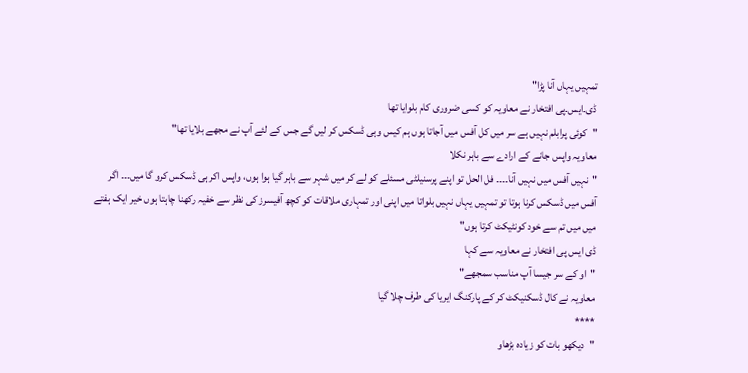تمہیں یہاں آنا پڑا"
ڈی۔ایس۔پی افتخار نے معاویہ کو کسی ضروری کام بلوایا تھا
"کوئی پرابلم نہیں ہے سر میں کل آفس میں آجاتا ہوں ہم کیس وہی ڈسکس کر لیں گے جس کے لئے آپ نے مجھے بلایا تھا"
معاویہ واپس جانے کے ارادے سے باہر نکلا
"نہیں آفس میں نہیں آنا۔۔۔۔ فل الحل تو اپنے پرسنیلٹی مسئلے کو لے کر میں شہر سے باہر گیا ہوا ہوں، واپس اکر ہی ڈسکس کرو گا میں۔۔۔ اگر آفس میں ڈسکس کرنا ہوتا تو تمہیں یہاں نہیں بلواتا میں اپنی اور تمہاری ملاقات کو کچھ آفیسرز کی نظر سے خفیہ رکھنا چاہتا ہوں خیر ایک ہفتے میں میں تم سے خود کونٹیکٹ کرتا ہوں"
ڈی ایس پی افتخار نے معاویہ سے کہا
"او کے سر جیسا آپ مناسب سمجھے"
معاویہ نے کال ڈسکنیکٹ کر کے پارکنگ ایریا کی طرف چلا گیا
****
"دیکھو بات کو زیادہ بڑھاو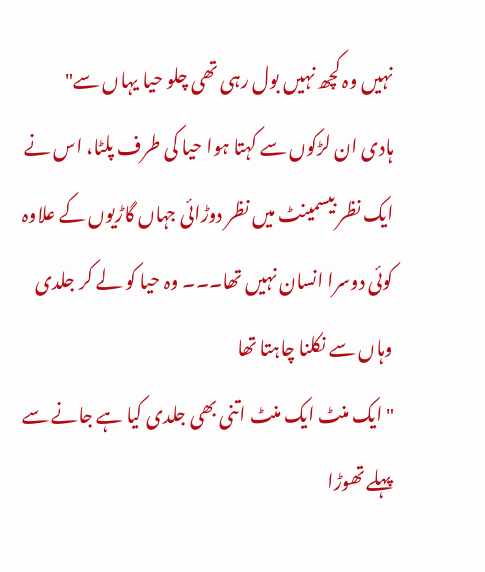نہیں وہ کچھ نہیں بول رہی تھی چلو حیا یہاں سے"
ہادی ان لڑکوں سے کہتا ہوا حیا کی طرف پلٹا، اس نے ایک نظر بیسمینٹ میں نظر دوڑائی جہاں گاڑیوں کے علاوہ کوئی دوسرا انسان نہیں تھا۔۔۔ وہ حیا کو لے کر جلدی وہاں سے نکلنا چاہتا تھا
"ایک منٹ ایک منٹ اتنی بھی جلدی کیا ہے جانے سے پہلے تھوڑا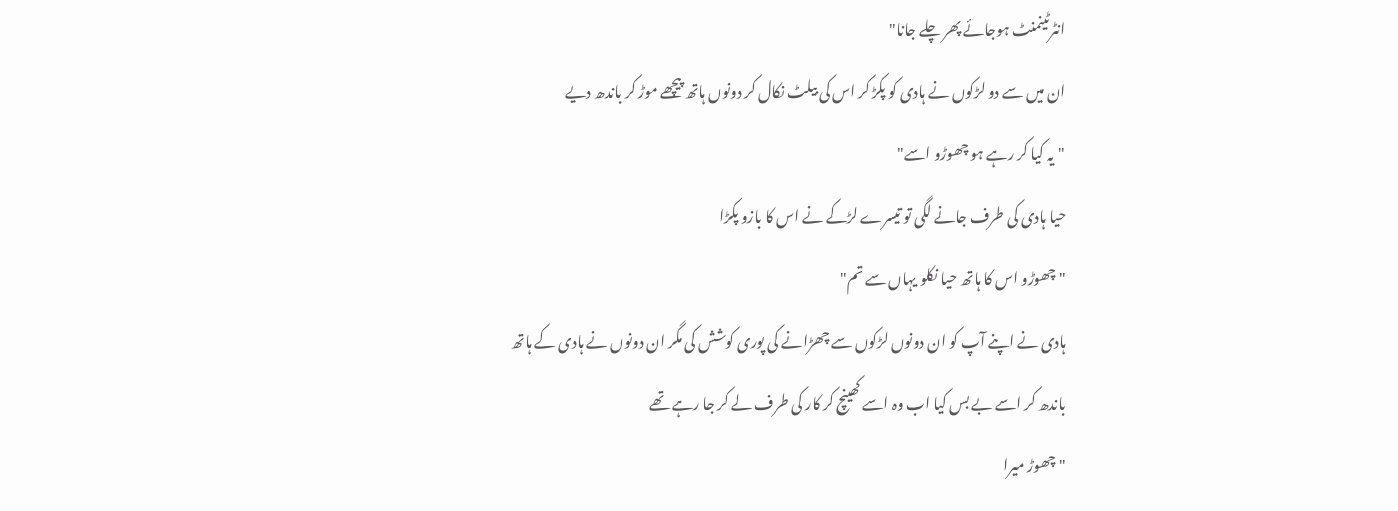انٹرٹینمنٹ ہوجائے پھر چلے جانا"
ان میں سے دو لڑکوں نے ہادی کو پکڑ کر اس کی بیلٹ نکال کر دونوں ہاتھ پیچھے موڑ کر باندھ دیے
"یہ کیا کر رہے ہو چھوڑو اسے"
حیا ہادی کی طرف جانے لگی تو تیسرے لڑکے نے اس کا بازو پکڑا
"چھوڑو اس کا ہاتھ حیا نکلو یہاں سے تم"
ہادی نے اپنے آپ کو ان دونوں لڑکوں سے چھڑانے کی پوری کوشش کی مگر ان دونوں نے ہادی کے ہاتھ باندھ کر اسے بے بس کیا اب وہ اسے کھینچ کر کار کی طرف لے کر جا رہے تھے
"چھوڑ میرا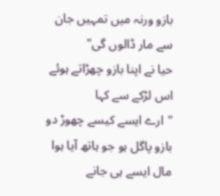بازو ورنہ میں تمہیں جان سے مار ڈالوں گی"
حیا نے اپنا بازو چھڑاتے ہوئے اس لڑکے سے کہا
"ارے ایسے کیسے چھوڑ دو بازو پاگل ہو جو ہاتھ آیا ہوا مال ایسے ہی جانے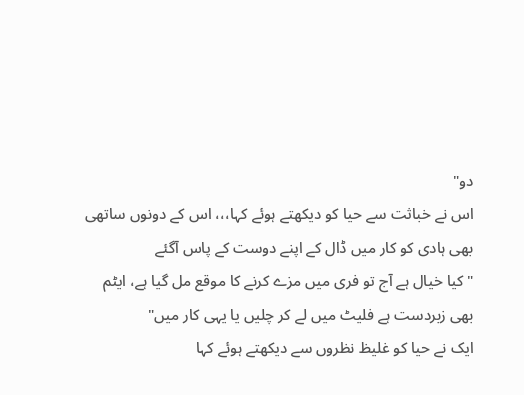دو"
اس نے خباثت سے حیا کو دیکھتے ہوئے کہا،،، اس کے دونوں ساتھی بھی ہادی کو کار میں ڈال کے اپنے دوست کے پاس آگئے
"کیا خیال ہے آج تو فری میں مزے کرنے کا موقع مل گیا ہے، ایٹم بھی زبردست ہے فلیٹ میں لے کر چلیں یا یہی کار میں"
ایک نے حیا کو غلیظ نظروں سے دیکھتے ہوئے کہا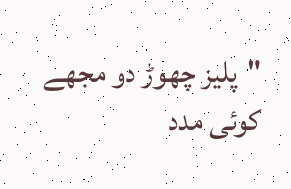"پلیز چھوڑ دو مجھے کوئی مدد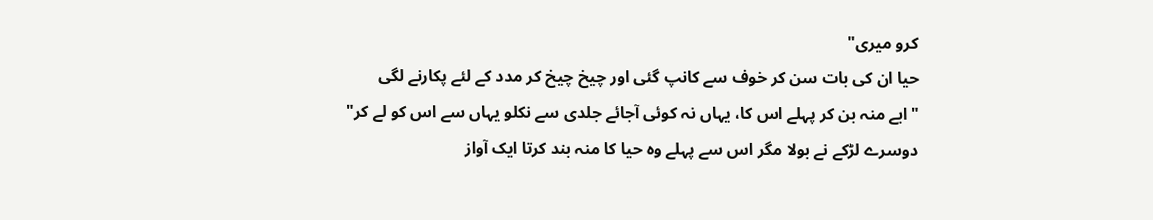کرو میری"
حیا ان کی بات سن کر خوف سے کانپ گئی اور چیخ چیخ کر مدد کے لئے پکارنے لگی
"ابے منہ بن کر پہلے اس کا، یہاں نہ کوئی آجائے جلدی سے نکلو یہاں سے اس کو لے کر"
دوسرے لڑکے نے بولا مگر اس سے پہلے وہ حیا کا منہ بند کرتا ایک آواز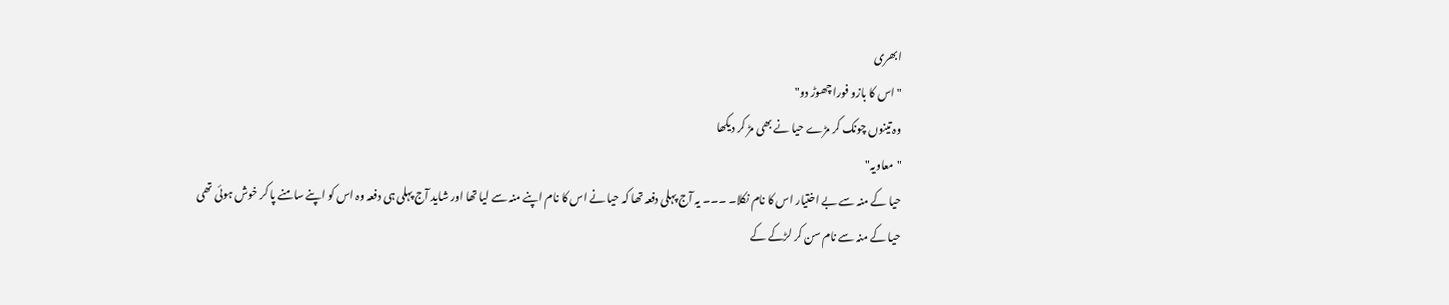ابھری
"اس کا بازو فورا چھوڑ دو"
وہ تینوں چونک کر مڑے حیا نے بھی مڑ کر دیکھا
"معاویہ"
حیا کے منہ سے بے اختیار اس کا نام نکلا۔ ۔۔۔ یہ آج پہلی دفعہ تھا کہ حیا نے اس کا نام اپنے منہ سے لیا تھا اور شاید آج پہلی ہی دفعہ وہ اس کو اپنے سامنے پا کر خوش ہوئی تھی
حیا کے منہ سے نام سن کر لڑکے کے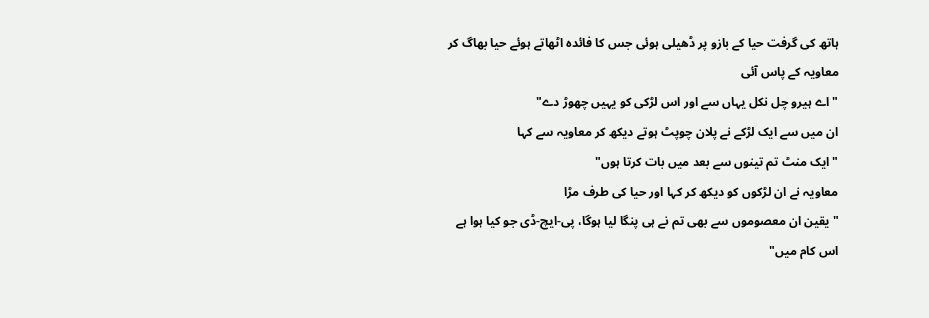ہاتھ کی گرفت حیا کے بازو پر ڈھیلی ہوئی جس کا فائدہ اٹھاتے ہوئے حیا بھاگ کر معاویہ کے پاس آئی
"اے ہیرو چل نکل یہاں سے اور اس لڑکی کو یہیں چھوڑ دے"
ان میں سے ایک لڑکے نے پلان چوپٹ ہوتے دیکھ کر معاویہ سے کہا
"ایک منٹ تم تینوں سے بعد میں بات کرتا ہوں"
معاویہ نے ان لڑکوں کو دیکھ کر کہا اور حیا کی طرف مڑا
"یقین ان معصوموں سے بھی تم نے ہی پنگا لیا ہوگا، پی-ایچ-ڈی جو کیا ہوا ہے اس کام میں"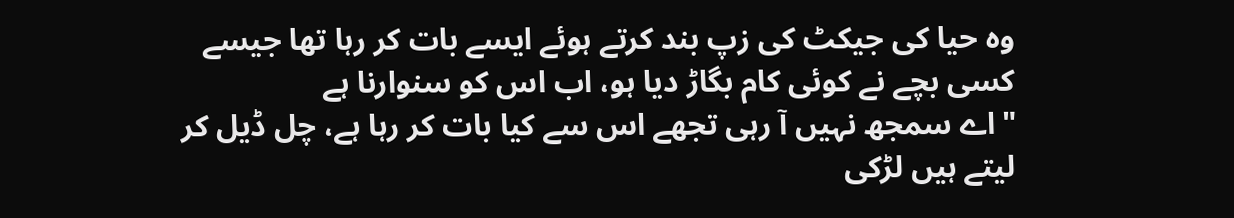وہ حیا کی جیکٹ کی زپ بند کرتے ہوئے ایسے بات کر رہا تھا جیسے کسی بچے نے کوئی کام بگاڑ دیا ہو، اب اس کو سنوارنا ہے
"اے سمجھ نہیں آ رہی تجھے اس سے کیا بات کر رہا ہے، چل ڈیل کر لیتے ہیں لڑکی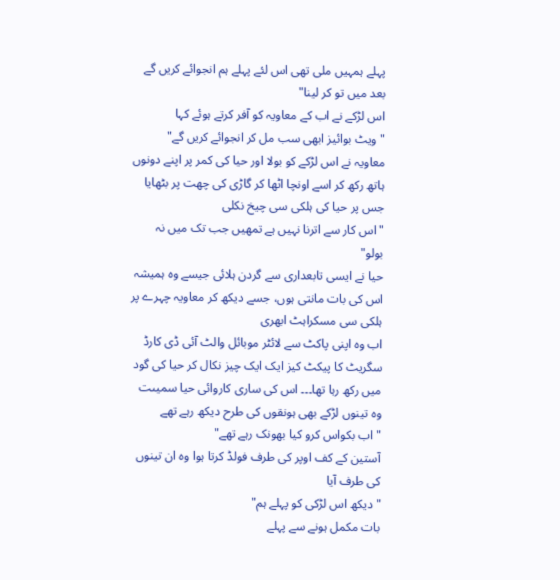پہلے ہمہیں ملی تھی اس لئے پہلے ہم انجوائے کریں گے بعد میں تو کر لینا"
اس لڑکے نے اب کے معاویہ کو آفر کرتے ہوئے کہا
"ویٹ بوائیز ابھی سب مل کر انجوائے کریں گے"
معاویہ نے اس لڑکے کو بولا اور حیا کی کمر پر اپنے دونوں ہاتھ رکھ کر اسے اونچا اٹھا کر گاڑی کی چھت پر بٹھایا جس پر حیا کی ہلکی سی چیخ نکلی
"اس کار سے اترنا نہیں ہے تمھیں جب تک میں نہ بولو"
حیا نے ایسی تابعداری سے گردن ہلائی جیسے وہ ہمیشہ اس کی بات مانتی ہوں، جسے دیکھ کر معاویہ چہرے پر ہلکی سی مسکراہٹ ابھری
اب وہ اپنی پاکٹ سے لائٹر موبائل والٹ آئی ڈی کارڈ سگریٹ کا پیکٹ کیز ایک ایک چیز نکال کر حیا کی گود میں رکھ رہا تھا۔۔۔ اس کی ساری کاروائی حیا سمیںت وہ تینوں لڑکے بھی ہونقوں کی طرح دیکھ رہے تھے
"اب بکواس کرو کیا بھونک رہے تھے"
آستین کے کف اوپر کی طرف فولڈ کرتا ہوا وہ ان تینوں کی طرف آیا
"دیکھ اس لڑکی کو پہلے ہم"
بات مکمل ہونے سے پہلے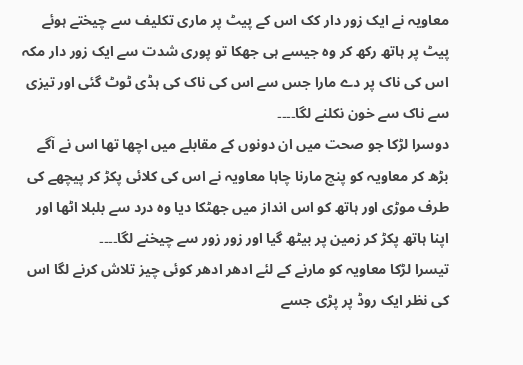معاویہ نے ایک زور دار کک اس کے پیٹ پر ماری تکلیف سے چیختے ہوئے پیٹ پر ہاتھ رکھ کر وہ جیسے ہی جھکا تو پوری شدت سے ایک زور دار مکہ اس کی ناک پر دے مارا جس سے اس کی ناک کی ہڈی ٹوٹ گئی اور تیزی سے ناک سے خون نکلنے لگا۔۔۔۔
دوسرا لڑکا جو صحت میں ان دونوں کے مقابلے میں اچھا تھا اس نے آگے بڑھ کر معاویہ کو پنچ مارنا چاہا معاویہ نے اس کی کلائی پکڑ کر پیچھے کی طرف موڑی اور ہاتھ کو اس انداز میں جھٹکا دیا وہ درد سے بلبلا اٹھا اور اپنا ہاتھ پکڑ کر زمین پر بیٹھ گیا اور زور زور سے چیخنے لگا۔۔۔۔
تیسرا لڑکا معاویہ کو مارنے کے لئے ادھر ادھر کوئی چیز تلاش کرنے لگا اس کی نظر ایک روڈ پر پڑی جسے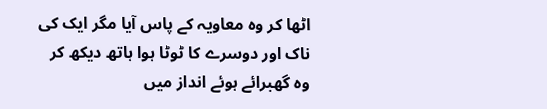اٹھا کر وہ معاویہ کے پاس آیا مگر ایک کی ناک اور دوسرے کا ٹوٹا ہوا ہاتھ دیکھ کر وہ گھبرائے ہوئے انداز میں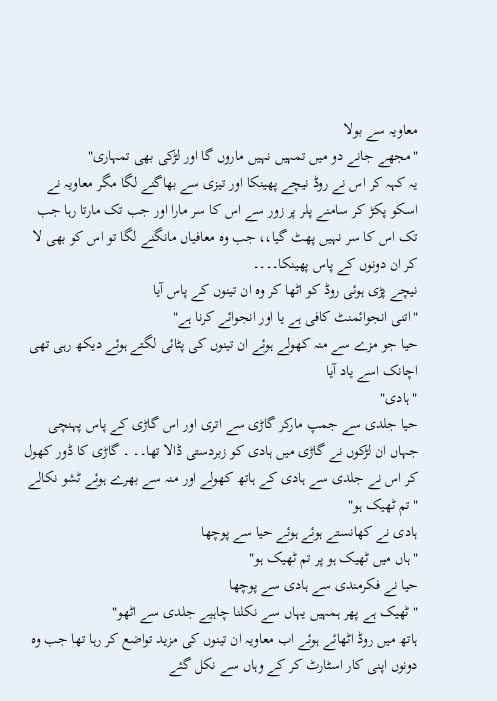معاویہ سے بولا
"مجھے جانے دو میں تمہیں نہیں ماروں گا اور لڑکی بھی تمہاری"
یہ کہہ کر اس نے روڈ نیچے پھینکا اور تیزی سے بھاگنے لگا مگر معاویہ نے اسکو پکڑ کر سامنے پلر پر زور سے اس کا سر مارا اور جب تک مارتا رہا جب تک اس کا سر نہیں پھٹ گیا،، جب وہ معافیاں مانگنے لگا تو اس کو بھی لا کر ان دونوں کے پاس پھینکا۔۔۔۔
نیچے پڑی ہوئی روڈ کو اٹھا کر وہ ان تینوں کے پاس آیا
"اتنی انجوائمنٹ کافی ہے یا اور انجوائے کرنا ہے"
حیا جو مزے سے منہ کھولے ہوئے ان تینوں کی پٹائی لگتے ہوئے دیکھ رہی تھی اچانک اسے یاد آیا
"ہادی"
حیا جلدی سے جمپ مارکر گاڑی سے اتری اور اس گاڑی کے پاس پہنچی جہاں ان لڑکوں نے گاڑی میں ہادی کو زبردستی ڈالا تھا۔۔ ۔ گاڑی کا ڈور کھول کر اس نے جلدی سے ہادی کے ہاتھ کھولے اور منہ سے بھرے ہوئے ٹشو نکالے
"تم ٹھیک ہو"
ہادی نے کھانستے ہوئے ہوئے حیا سے پوچھا
"ہاں میں ٹھیک ہو پر تم ٹھیک ہو"
حیا نے فکرمندی سے ہادی سے پوچھا
"ٹھیک ہے پھر ہمہیں یہاں سے نکلنا چاہیے جلدی سے اٹھو"
ہاتھ میں روڈ اٹھائے ہوئے اب معاویہ ان تینوں کی مزید تواضع کر رہا تھا جب وہ دونوں اپنی کار اسٹارٹ کر کے وہاں سے نکل گئے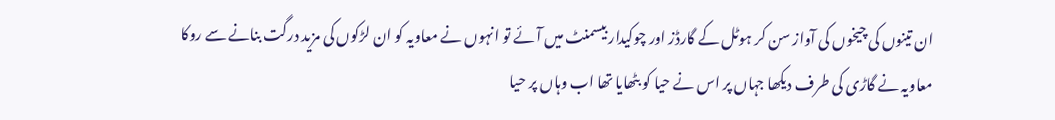ان تینوں کی چیخوں کی آواز سن کر ہوٹل کے گارڈز اور چوکیدار بیسمنٹ میں آئے تو انہوں نے معاویہ کو ان لڑکوں کی مزید درگت بنانے سے روکا
معاویہ نے گاڑی کی طرف دیکھا جہاں پر اس نے حیا کو بٹھایا تھا اب وہاں پر حیا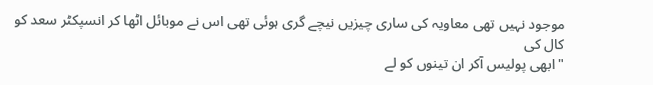موجود نہیں تھی معاویہ کی ساری چیزیں نیچے گری ہوئی تھی اس نے موبائل اٹھا کر انسپکٹر سعد کو کال کی
"ابھی پولیس آکر ان تینوں کو لے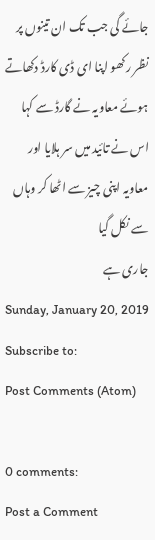جائے گی جب تک ان تینوں پر نظر رکھو اپنا ای ڈی کارڈ دکھاتے ہوئے معاویہ نے گارڈ سے کہا اس نے تائید میں سر ہلایا اور معاویہ اپنی چیز سے اٹھا کر وہاں سے نکل گیا
جاری ہے
Sunday, January 20, 2019
Subscribe to:
Post Comments (Atom)

0 comments:
Post a Comment